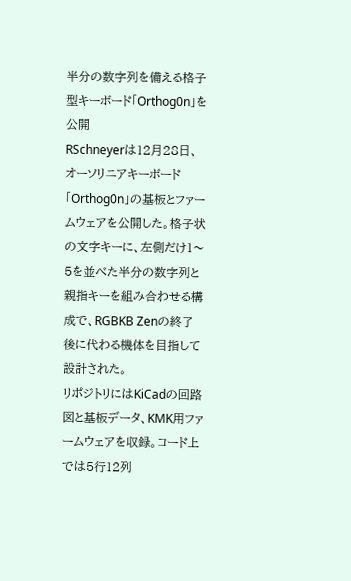半分の数字列を備える格子型キーボード「Orthog0n」を公開
RSchneyerは12月28日、オーソリニアキーボード「Orthog0n」の基板とファームウェアを公開した。格子状の文字キーに、左側だけ1〜5を並べた半分の数字列と親指キーを組み合わせる構成で、RGBKB Zenの終了後に代わる機体を目指して設計された。
リポジトリにはKiCadの回路図と基板データ、KMK用ファームウェアを収録。コード上では5行12列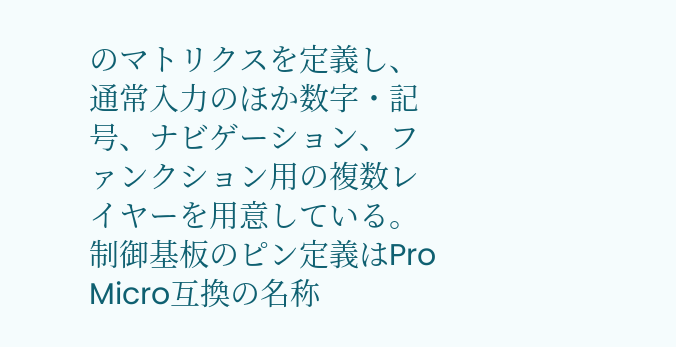のマトリクスを定義し、通常入力のほか数字・記号、ナビゲーション、ファンクション用の複数レイヤーを用意している。制御基板のピン定義はPro Micro互換の名称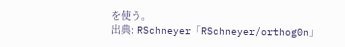を使う。
出典: RSchneyer「RSchneyer/orthog0n」